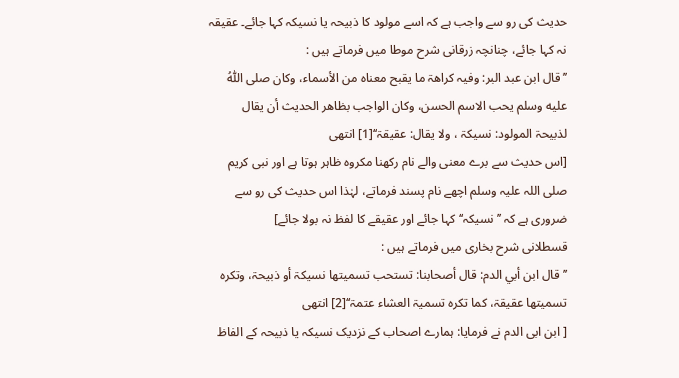حدیث کی رو سے واجب ہے کہ اسے مولود کا ذبیحہ یا نسیکہ کہا جائے۔ عقیقہ نہ کہا جائے، چنانچہ زرقانی شرح موطا میں فرماتے ہیں :
’’قال ابن عبد البر: وفیہ کراھۃ ما یقبح معناہ من الأسماء، وکان صلی اللّٰهُ علیه وسلم یحب الاسم الحسن، وکان الواجب بظاھر الحدیث أن یقال لذبیحۃ المولود: نسیکۃ ، ولا یقال: عقیقۃ‘‘[1] انتھی
[اس حدیث سے برے معنی والے نام رکھنا مکروہ ظاہر ہوتا ہے اور نبی کریم صلی اللہ علیہ وسلم اچھے نام پسند فرماتے، لہٰذا اس حدیث کی رو سے ضروری ہے کہ ’’نسیکہ‘‘ کہا جائے اور عقیقے کا لفظ نہ بولا جائے]
قسطلانی شرح بخاری میں فرماتے ہیں :
’’قال ابن أبي الدم: قال أصحابنا: تستحب تسمیتھا نسیکۃ أو ذبیحۃ، وتکرہ تسمیتھا عقیقۃ، کما تکرہ تسمیۃ العشاء عتمۃ‘‘[2] انتھی
[ ابن ابی الدم نے فرمایا: ہمارے اصحاب کے نزدیک نسیکہ یا ذبیحہ کے الفاظ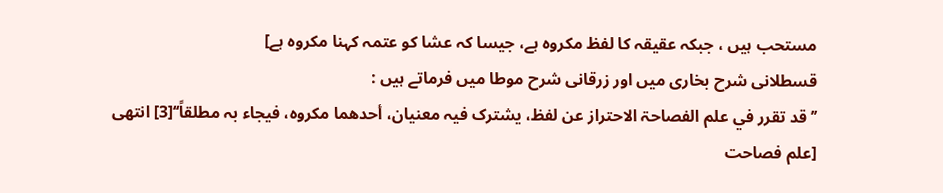مستحب ہیں ، جبکہ عقیقہ کا لفظ مکروہ ہے، جیسا کہ عشا کو عتمہ کہنا مکروہ ہے]
قسطلانی شرح بخاری میں اور زرقانی شرح موطا میں فرماتے ہیں :
’’قد تقرر في علم الفصاحۃ الاحتراز عن لفظ، یشترک فیہ معنیان، أحدھما مکروہ، فیجاء بہ مطلقاً‘‘[3] انتھی
[علم فصاحت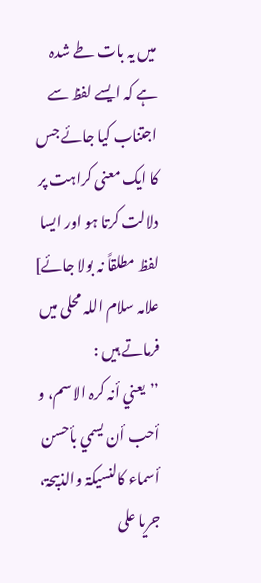میں یہ بات طے شدہ ہے کہ ایسے لفظ سے اجتناب کیا جائے جس کا ایک معنی کراہت پر دلالت کرتا ہو اور ایسا لفظ مطلقاً نہ بولا جائے]
علامہ سلام اللہ محلی میں فرماتے ہیں :
’’یعني أنہ کرہ الاسم، و أحب أن یسمي بأحسن أسماء کالنسیکۃ والذبیحۃ، جریا علی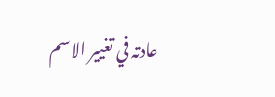عادتہ في تغییر الاسم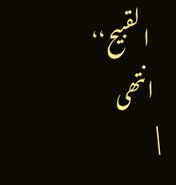القبیح‘‘ انتھی
|